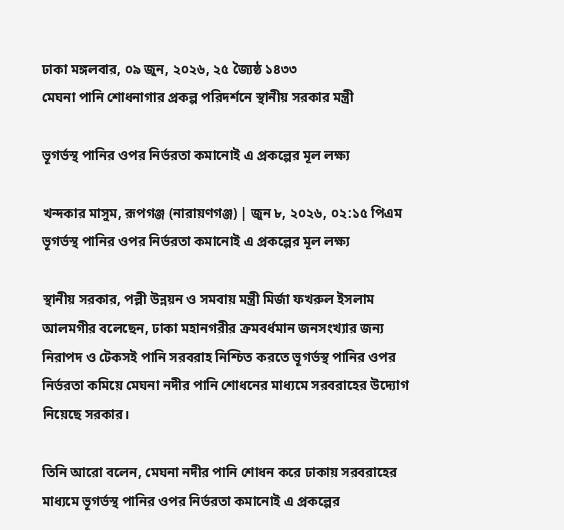ঢাকা মঙ্গলবার, ০৯ জুন, ২০২৬, ২৫ জ্যৈষ্ঠ ১৪৩৩
মেঘনা পানি শোধনাগার প্রকল্প পরিদর্শনে স্থানীয় সরকার মন্ত্রী

ভূগর্ভস্থ পানির ওপর নির্ভরতা কমানোই এ প্রকল্পের মূল লক্ষ্য

খন্দকার মাসুম, রূপগঞ্জ (নারায়ণগঞ্জ) | জুন ৮, ২০২৬, ০২:১৫ পিএম ভূগর্ভস্থ পানির ওপর নির্ভরতা কমানোই এ প্রকল্পের মূল লক্ষ্য

স্থানীয় সরকার, পল্লী উন্নয়ন ও সমবায় মন্ত্রী মির্জা ফখরুল ইসলাম আলমগীর বলেছেন, ঢাকা মহানগরীর ক্রমবর্ধমান জনসংখ্যার জন্য নিরাপদ ও টেকসই পানি সরবরাহ নিশ্চিত করতে ভূগর্ভস্থ পানির ওপর নির্ভরতা কমিয়ে মেঘনা নদীর পানি শোধনের মাধ্যমে সরবরাহের উদ্যোগ নিয়েছে সরকার।

তিনি আরো বলেন, মেঘনা নদীর পানি শোধন করে ঢাকায় সরবরাহের মাধ্যমে ভূগর্ভস্থ পানির ওপর নির্ভরতা কমানোই এ প্রকল্পের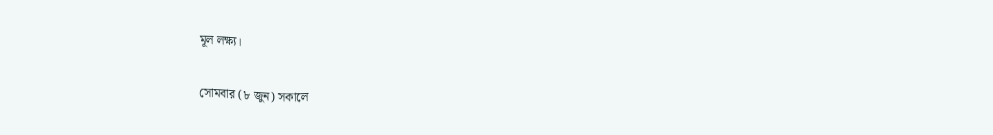মূল লক্ষ্য।

সোমবার (৮ জুন) সকালে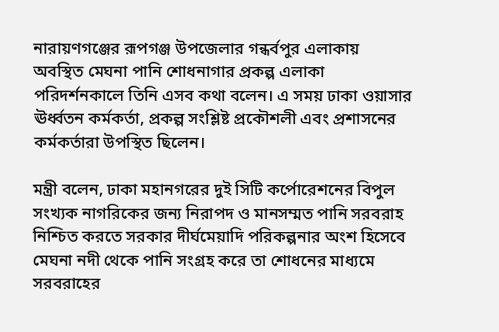নারায়ণগঞ্জের রূপগঞ্জ উপজেলার গন্ধর্বপুর এলাকায় অবস্থিত মেঘনা পানি শোধনাগার প্রকল্প এলাকা পরিদর্শনকালে তিনি এসব কথা বলেন। এ সময় ঢাকা ওয়াসার ঊর্ধ্বতন কর্মকর্তা, প্রকল্প সংশ্লিষ্ট প্রকৌশলী এবং প্রশাসনের কর্মকর্তারা উপস্থিত ছিলেন।

মন্ত্রী বলেন, ঢাকা মহানগরের দুই সিটি কর্পোরেশনের বিপুল সংখ্যক নাগরিকের জন্য নিরাপদ ও মানসম্মত পানি সরবরাহ নিশ্চিত করতে সরকার দীর্ঘমেয়াদি পরিকল্পনার অংশ হিসেবে মেঘনা নদী থেকে পানি সংগ্রহ করে তা শোধনের মাধ্যমে সরবরাহের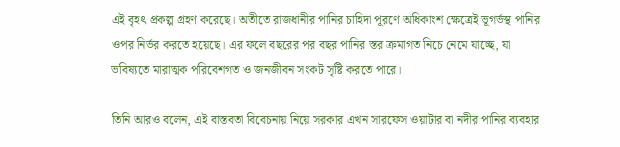এই বৃহৎ প্রকল্প গ্রহণ করেছে। অতীতে রাজধানীর পানির চাহিদা পূরণে অধিকাংশ ক্ষেত্রেই ভূগর্ভস্থ পানির ওপর নির্ভর করতে হয়েছে। এর ফলে বছরের পর বছর পানির স্তর ক্রমাগত নিচে নেমে যাচ্ছে, যা ভবিষ্যতে মারাত্মক পরিবেশগত ও জনজীবন সংকট সৃষ্টি করতে পারে।

তিনি আরও বলেন, এই বাস্তবতা বিবেচনায় নিয়ে সরকার এখন সারফেস ওয়াটার বা নদীর পানির ব্যবহার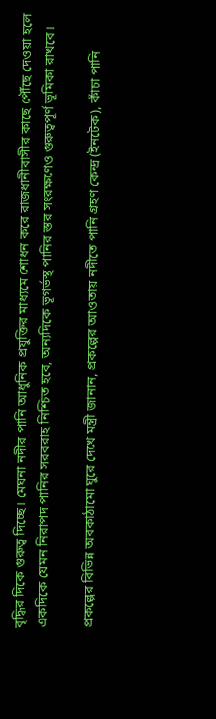বৃদ্ধির দিকে গুরুত্ব দিচ্ছে। মেঘনা নদীর পানি আধুনিক প্রযুক্তির মাধ্যমে শোধন করে রাজধানীবাসীর কাছে পৌঁছে দেওয়া হলে একদিকে যেমন নিরাপদ পানির সরবরাহ নিশ্চিত হবে, অন্যদিকে ভূগর্ভস্থ পানির স্তর সংরক্ষণেও গুরুত্বপূর্ণ ভূমিকা রাখবে।

প্রকল্পের বিভিন্ন অবকাঠামো ঘুরে দেখে মন্ত্রী জানান, প্রকল্পের আওতায় নদীতে পানি গ্রহণ কেন্দ্র (ইনটেক), কাঁচা পানি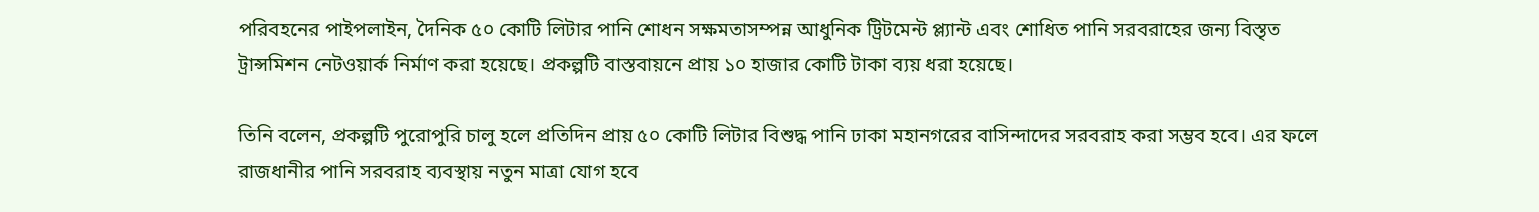পরিবহনের পাইপলাইন, দৈনিক ৫০ কোটি লিটার পানি শোধন সক্ষমতাসম্পন্ন আধুনিক ট্রিটমেন্ট প্ল্যান্ট এবং শোধিত পানি সরবরাহের জন্য বিস্তৃত ট্রান্সমিশন নেটওয়ার্ক নির্মাণ করা হয়েছে। প্রকল্পটি বাস্তবায়নে প্রায় ১০ হাজার কোটি টাকা ব্যয় ধরা হয়েছে।

তিনি বলেন, প্রকল্পটি পুরোপুরি চালু হলে প্রতিদিন প্রায় ৫০ কোটি লিটার বিশুদ্ধ পানি ঢাকা মহানগরের বাসিন্দাদের সরবরাহ করা সম্ভব হবে। এর ফলে রাজধানীর পানি সরবরাহ ব্যবস্থায় নতুন মাত্রা যোগ হবে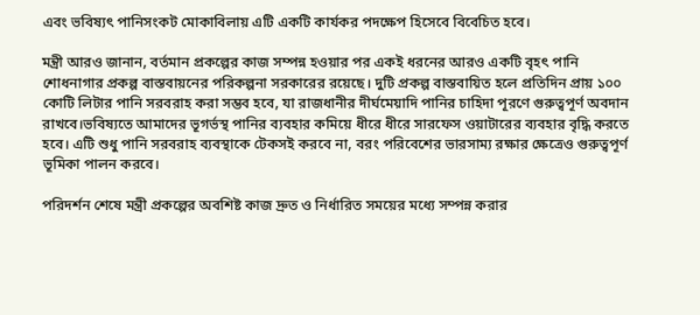এবং ভবিষ্যৎ পানিসংকট মোকাবিলায় এটি একটি কার্যকর পদক্ষেপ হিসেবে বিবেচিত হবে।

মন্ত্রী আরও জানান, বর্তমান প্রকল্পের কাজ সম্পন্ন হওয়ার পর একই ধরনের আরও একটি বৃহৎ পানি শোধনাগার প্রকল্প বাস্তবায়নের পরিকল্পনা সরকারের রয়েছে। দুটি প্রকল্প বাস্তবায়িত হলে প্রতিদিন প্রায় ১০০ কোটি লিটার পানি সরবরাহ করা সম্ভব হবে, যা রাজধানীর দীর্ঘমেয়াদি পানির চাহিদা পূরণে গুরুত্বপূর্ণ অবদান রাখবে।ভবিষ্যতে আমাদের ভূগর্ভস্থ পানির ব্যবহার কমিয়ে ধীরে ধীরে সারফেস ওয়াটারের ব্যবহার বৃদ্ধি করতে হবে। এটি শুধু পানি সরবরাহ ব্যবস্থাকে টেকসই করবে না, বরং পরিবেশের ভারসাম্য রক্ষার ক্ষেত্রেও গুরুত্বপূর্ণ ভূমিকা পালন করবে।

পরিদর্শন শেষে মন্ত্রী প্রকল্পের অবশিষ্ট কাজ দ্রুত ও নির্ধারিত সময়ের মধ্যে সম্পন্ন করার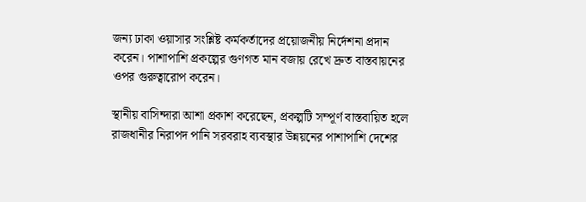জন্য ঢাকা ওয়াসার সংশ্লিষ্ট কর্মকর্তাদের প্রয়োজনীয় নির্দেশনা প্রদান করেন। পাশাপাশি প্রকল্পের গুণগত মান বজায় রেখে দ্রুত বাস্তবায়নের ওপর গুরুত্বারোপ করেন।

স্থানীয় বাসিন্দারা আশা প্রকাশ করেছেন, প্রকল্পটি সম্পূর্ণ বাস্তবায়িত হলে রাজধানীর নিরাপদ পানি সরবরাহ ব্যবস্থার উন্নয়নের পাশাপাশি দেশের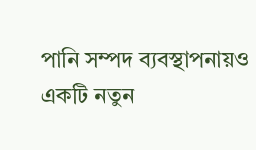পানি সম্পদ ব্যবস্থাপনায়ও একটি নতুন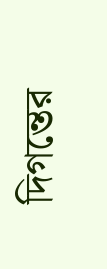দিগন্তের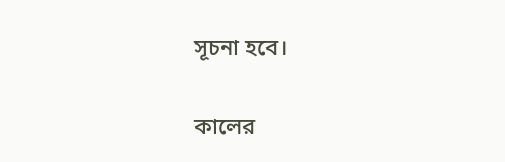সূচনা হবে।

কালের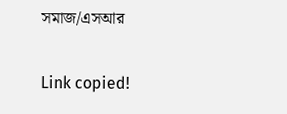সমাজ/এসআর

Link copied!